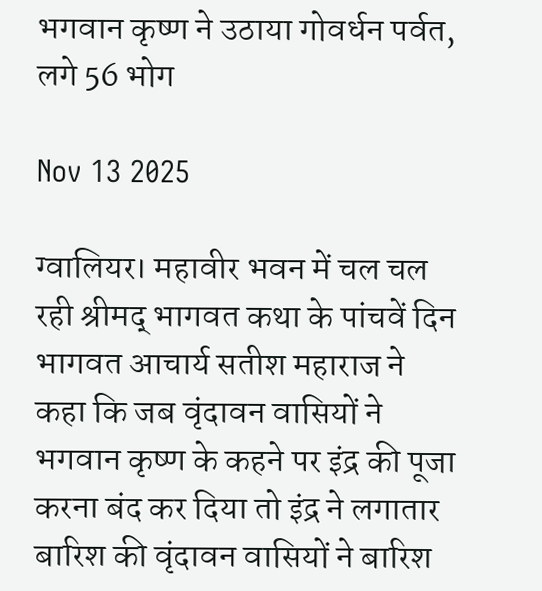भगवान कृष्ण ने उठाया गोवर्धन पर्वत, लगे 56 भोग

Nov 13 2025

ग्वालियर। महावीर भवन में चल चल रही श्रीमद् भागवत कथा के पांचवें दिन भागवत आचार्य सतीश महाराज ने कहा कि जब वृंदावन वासियों ने भगवान कृष्ण के कहने पर इंद्र की पूजा करना बंद कर दिया तो इंद्र ने लगातार बारिश की वृंदावन वासियों ने बारिश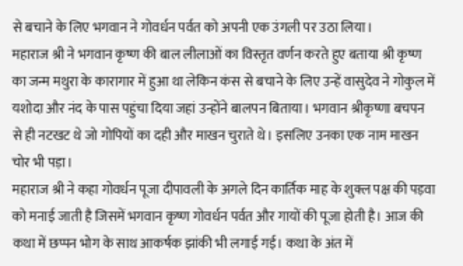से बचाने के लिए भगवान ने गोवर्धन पर्वत को अपनी एक उंगली पर उठा लिया।
महाराज श्री ने भगवान कृष्ण की बाल लीलाओं का विस्तृत वर्णन करते हुए बताया श्री कृष्ण का जन्म मथुरा के कारागार में हुआ था लेकिन कंस से बचाने के लिए उन्हें वासुदेव ने गोकुल में यशोदा और नंद के पास पहुंचा दिया जहां उन्होंने बालपन बिताया। भगवान श्रीकृष्णा बचपन से ही नटखट थे जो गोपियों का दही और माखन चुराते थे। इसलिए उनका एक नाम माखन चोर भी पड़ा।
महाराज श्री ने कहा गोवर्धन पूजा दीपावली के अगले दिन कार्तिक माह के शुक्ल पक्ष की पड़वा को मनाई जाती है जिसमें भगवान कृष्ण गोवर्धन पर्वत और गायों की पूजा होती है। आज की कथा में छप्पन भोग के साथ आकर्षक झांकी भी लगाई गई। कथा के अंत में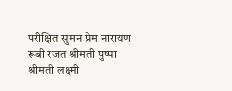परीक्षित सुमन प्रेम नारायण रूबी रजत श्रीमती पुष्पा श्रीमती लक्ष्मी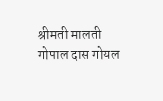श्रीमती मालती गोपाल दास गोयल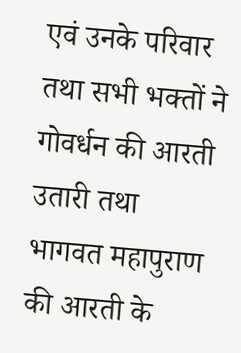एवं उनके परिवार तथा सभी भक्तों ने गोवर्धन की आरती उतारी तथा भागवत महापुराण की आरती के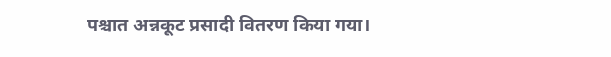पश्चात अन्नकूट प्रसादी वितरण किया गया।